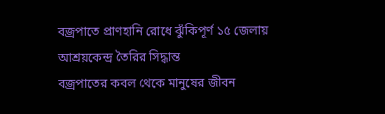বজ্রপাতে প্রাণহানি রোধে ঝুঁকিপূর্ণ ১৫ জেলায় আশ্রয়কেন্দ্র তৈরির সিদ্ধান্ত
বজ্রপাতের কবল থেকে মানুষের জীবন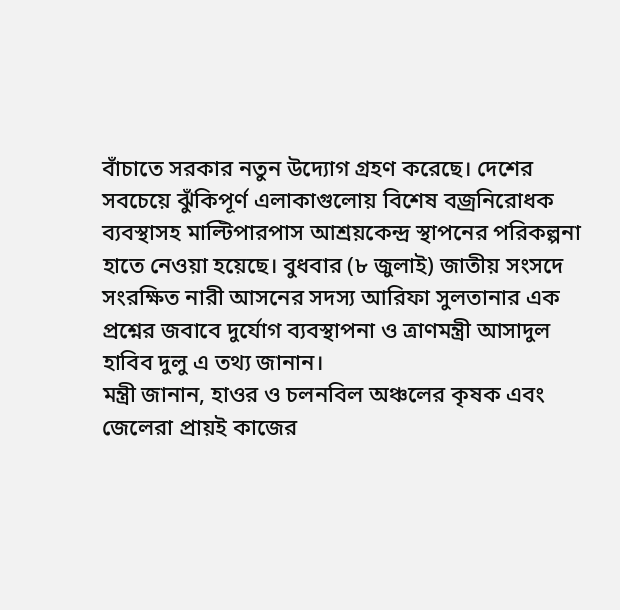বাঁচাতে সরকার নতুন উদ্যোগ গ্রহণ করেছে। দেশের সবচেয়ে ঝুঁকিপূর্ণ এলাকাগুলোয় বিশেষ বজ্রনিরোধক ব্যবস্থাসহ মাল্টিপারপাস আশ্রয়কেন্দ্র স্থাপনের পরিকল্পনা হাতে নেওয়া হয়েছে। বুধবার (৮ জুলাই) জাতীয় সংসদে সংরক্ষিত নারী আসনের সদস্য আরিফা সুলতানার এক প্রশ্নের জবাবে দুর্যোগ ব্যবস্থাপনা ও ত্রাণমন্ত্রী আসাদুল হাবিব দুলু এ তথ্য জানান।
মন্ত্রী জানান, হাওর ও চলনবিল অঞ্চলের কৃষক এবং জেলেরা প্রায়ই কাজের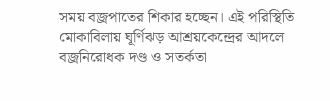সময় বজ্রপাতের শিকার হচ্ছেন। এই পরিস্থিতি মোকাবিলায় ঘূর্ণিঝড় আশ্রয়কেন্দ্রের আদলে বজ্রনিরোধক দণ্ড ও সতর্কতা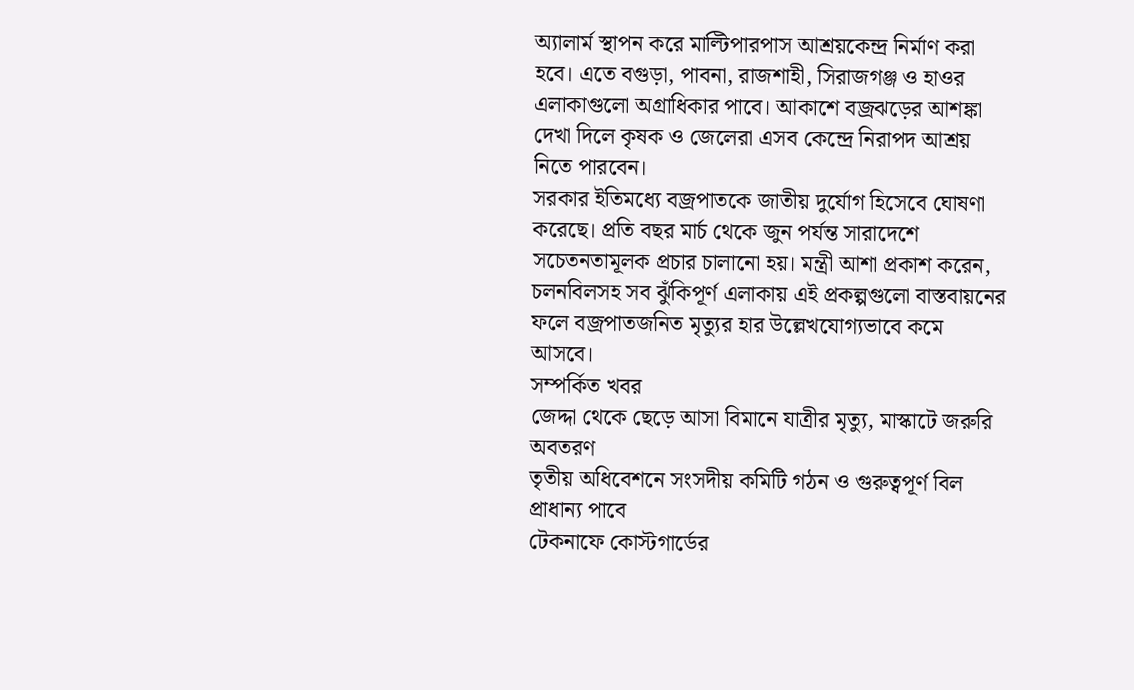অ্যালার্ম স্থাপন করে মাল্টিপারপাস আশ্রয়কেন্দ্র নির্মাণ করা হবে। এতে বগুড়া, পাবনা, রাজশাহী, সিরাজগঞ্জ ও হাওর এলাকাগুলো অগ্রাধিকার পাবে। আকাশে বজ্রঝড়ের আশঙ্কা দেখা দিলে কৃষক ও জেলেরা এসব কেন্দ্রে নিরাপদ আশ্রয় নিতে পারবেন।
সরকার ইতিমধ্যে বজ্রপাতকে জাতীয় দুর্যোগ হিসেবে ঘোষণা করেছে। প্রতি বছর মার্চ থেকে জুন পর্যন্ত সারাদেশে সচেতনতামূলক প্রচার চালানো হয়। মন্ত্রী আশা প্রকাশ করেন, চলনবিলসহ সব ঝুঁকিপূর্ণ এলাকায় এই প্রকল্পগুলো বাস্তবায়নের ফলে বজ্রপাতজনিত মৃত্যুর হার উল্লেখযোগ্যভাবে কমে আসবে।
সম্পর্কিত খবর
জেদ্দা থেকে ছেড়ে আসা বিমানে যাত্রীর মৃত্যু, মাস্কাটে জরুরি অবতরণ
তৃতীয় অধিবেশনে সংসদীয় কমিটি গঠন ও গুরুত্বপূর্ণ বিল প্রাধান্য পাবে
টেকনাফে কোস্টগার্ডের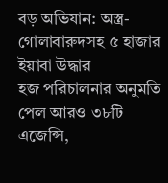বড় অভিযান: অস্ত্র-গোলাবারুদসহ ৫ হাজার ইয়াবা উদ্ধার
হজ পরিচালনার অনুমতি পেল আরও ৩৮টি এজেন্সি,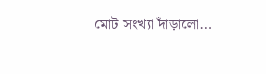মোট সংখ্যা দাঁড়ালো…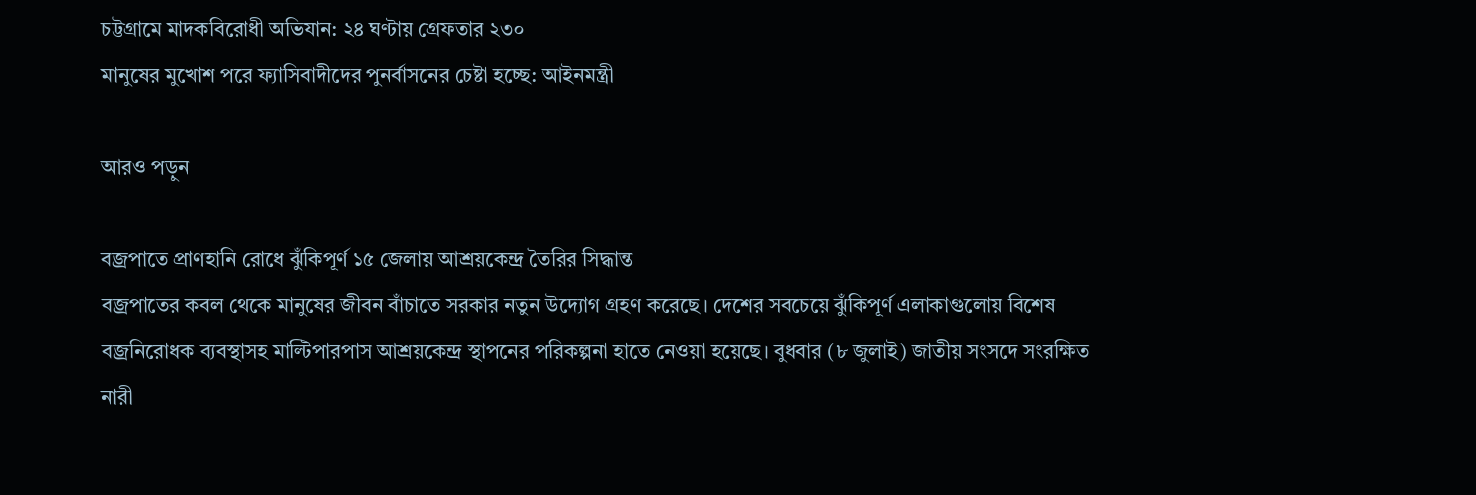চট্টগ্রামে মাদকবিরোধী অভিযান: ২৪ ঘণ্টায় গ্রেফতার ২৩০
মানুষের মুখোশ পরে ফ্যাসিবাদীদের পুনর্বাসনের চেষ্টা হচ্ছে: আইনমন্ত্রী

আরও পড়ুন

বজ্রপাতে প্রাণহানি রোধে ঝুঁকিপূর্ণ ১৫ জেলায় আশ্রয়কেন্দ্র তৈরির সিদ্ধান্ত
বজ্রপাতের কবল থেকে মানুষের জীবন বাঁচাতে সরকার নতুন উদ্যোগ গ্রহণ করেছে। দেশের সবচেয়ে ঝুঁকিপূর্ণ এলাকাগুলোয় বিশেষ বজ্রনিরোধক ব্যবস্থাসহ মাল্টিপারপাস আশ্রয়কেন্দ্র স্থাপনের পরিকল্পনা হাতে নেওয়া হয়েছে। বুধবার (৮ জুলাই) জাতীয় সংসদে সংরক্ষিত নারী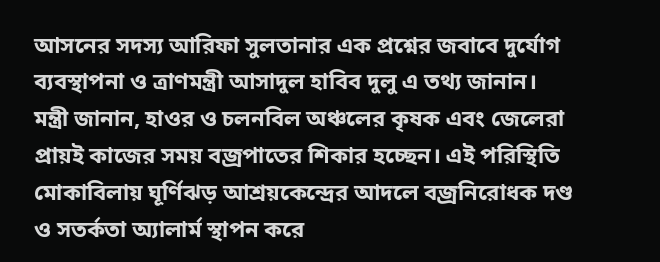আসনের সদস্য আরিফা সুলতানার এক প্রশ্নের জবাবে দুর্যোগ ব্যবস্থাপনা ও ত্রাণমন্ত্রী আসাদুল হাবিব দুলু এ তথ্য জানান।
মন্ত্রী জানান, হাওর ও চলনবিল অঞ্চলের কৃষক এবং জেলেরা প্রায়ই কাজের সময় বজ্রপাতের শিকার হচ্ছেন। এই পরিস্থিতি মোকাবিলায় ঘূর্ণিঝড় আশ্রয়কেন্দ্রের আদলে বজ্রনিরোধক দণ্ড ও সতর্কতা অ্যালার্ম স্থাপন করে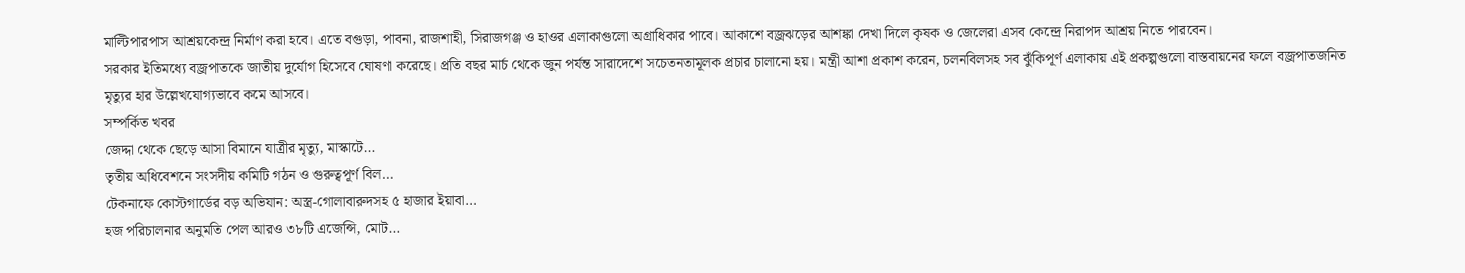মাল্টিপারপাস আশ্রয়কেন্দ্র নির্মাণ করা হবে। এতে বগুড়া, পাবনা, রাজশাহী, সিরাজগঞ্জ ও হাওর এলাকাগুলো অগ্রাধিকার পাবে। আকাশে বজ্রঝড়ের আশঙ্কা দেখা দিলে কৃষক ও জেলেরা এসব কেন্দ্রে নিরাপদ আশ্রয় নিতে পারবেন।
সরকার ইতিমধ্যে বজ্রপাতকে জাতীয় দুর্যোগ হিসেবে ঘোষণা করেছে। প্রতি বছর মার্চ থেকে জুন পর্যন্ত সারাদেশে সচেতনতামূলক প্রচার চালানো হয়। মন্ত্রী আশা প্রকাশ করেন, চলনবিলসহ সব ঝুঁকিপূর্ণ এলাকায় এই প্রকল্পগুলো বাস্তবায়নের ফলে বজ্রপাতজনিত মৃত্যুর হার উল্লেখযোগ্যভাবে কমে আসবে।
সম্পর্কিত খবর
জেদ্দা থেকে ছেড়ে আসা বিমানে যাত্রীর মৃত্যু, মাস্কাটে…
তৃতীয় অধিবেশনে সংসদীয় কমিটি গঠন ও গুরুত্বপূর্ণ বিল…
টেকনাফে কোস্টগার্ডের বড় অভিযান: অস্ত্র-গোলাবারুদসহ ৫ হাজার ইয়াবা…
হজ পরিচালনার অনুমতি পেল আরও ৩৮টি এজেন্সি, মোট…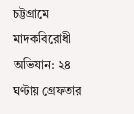চট্টগ্রামে মাদকবিরোধী অভিযান: ২৪ ঘণ্টায় গ্রেফতার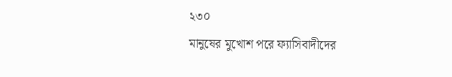২৩০
মানুষের মুখোশ পরে ফ্যাসিবাদীদের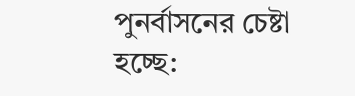পুনর্বাসনের চেষ্টা হচ্ছে: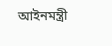আইনমন্ত্রী